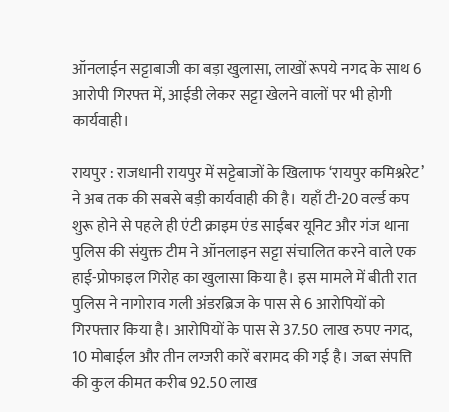ऑनलाईन सट्टाबाजी का बड़ा खुलासा, लाखों रूपये नगद के साथ 6 आरोपी गिरफ्त में, आईडी लेकर सट्टा खेलने वालों पर भी होगी कार्यवाही।

रायपुर : राजधानी रायपुर में सट्टेबाजों के खिलाफ ‘रायपुर कमिश्नरेट’ ने अब तक की सबसे बड़ी कार्यवाही की है। यहाँ टी-20 वर्ल्ड कप शुरू होने से पहले ही एंटी क्राइम एंड साईबर यूनिट और गंज थाना पुलिस की संयुक्त टीम ने ऑनलाइन सट्टा संचालित करने वाले एक हाई-प्रोफाइल गिरोह का खुलासा किया है। इस मामले में बीती रात पुलिस ने नागोराव गली अंडरब्रिज के पास से 6 आरोपियों को गिरफ्तार किया है। आरोपियों के पास से 37.50 लाख रुपए नगद, 10 मोबाईल और तीन लग्जरी कारें बरामद की गई है। जब्त संपत्ति की कुल कीमत करीब 92.50 लाख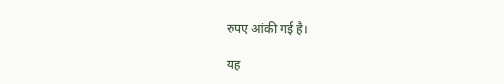रुपए आंकी गई है।

यह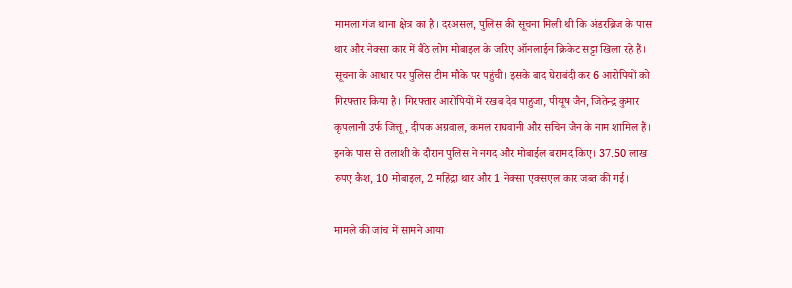मामला गंज थाना क्षेत्र का है। दरअसल, पुलिस की सूचना मिली थी कि अंडरब्रिज के पास थार और नेक्सा कार में बैठे लोग मोबाइल के जरिए ऑनलाईन क्रिकेट सट्टा खिला रहे हैं। सूचना के आधार पर पुलिस टीम मौके पर पहुंची। इसके बाद घेराबंदी कर 6 आरोपियों को गिरफ्तार किया है। गिरफ्तार आरोपियों में रखब देव पाहुजा, पीयूष जैन, जितेन्द्र कुमार कृपलानी उर्फ जित्तू, दीपक अग्रवाल, कमल राघवानी और सचिन जैन के नाम शामिल हैं। इनके पास से तलाशी के दौरान पुलिस ने नगद और मोबाईल बरामद किए। 37.50 लाख रुपए कैश, 10 मोबाइल, 2 महिंद्रा थार और 1 नेक्सा एक्सएल कार जब्त की गई।

मामले की जांच में सामने आया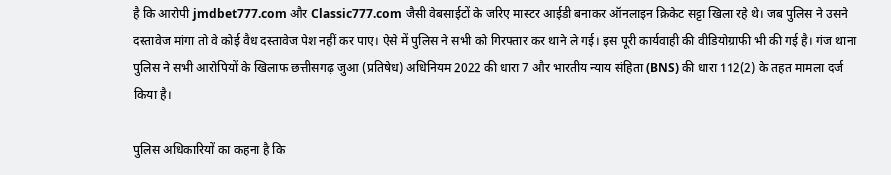है कि आरोपी jmdbet777.com और Classic777.com जैसी वेबसाईटों के जरिए मास्टर आईडी बनाकर ऑनलाइन क्रिकेट सट्टा खिला रहे थे। जब पुलिस ने उसने दस्तावेज मांगा तो वे कोई वैध दस्तावेज पेश नहीं कर पाए। ऐसे में पुलिस ने सभी को गिरफ्तार कर थाने ले गई। इस पूरी कार्यवाही की वीडियोग्राफी भी की गई है। गंज थाना पुलिस ने सभी आरोपियों के खिलाफ छत्तीसगढ़ जुआ (प्रतिषेध) अधिनियम 2022 की धारा 7 और भारतीय न्याय संहिता (BNS) की धारा 112(2) के तहत मामला दर्ज किया है।

पुलिस अधिकारियों का कहना है कि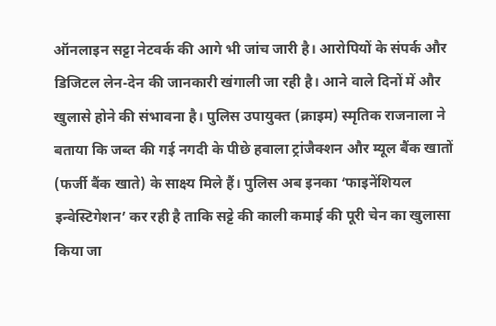ऑनलाइन सट्टा नेटवर्क की आगे भी जांच जारी है। आरोपियों के संपर्क और डिजिटल लेन-देन की जानकारी खंगाली जा रही है। आने वाले दिनों में और खुलासे होने की संभावना है। पुलिस उपायुक्त (क्राइम) स्मृतिक राजनाला ने बताया कि जब्त की गई नगदी के पीछे हवाला ट्रांजैक्शन और म्यूल बैंक खातों (फर्जी बैंक खाते) के साक्ष्य मिले हैं। पुलिस अब इनका ‘फाइनेंशियल इन्वेस्टिगेशन’ कर रही है ताकि सट्टे की काली कमाई की पूरी चेन का खुलासा किया जा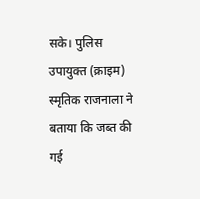सके। पुलिस उपायुक्त (क्राइम) स्मृतिक राजनाला ने बताया कि जब्त की गई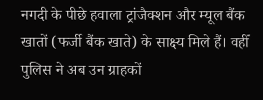नगदी के पीछे हवाला ट्रांजैक्शन और म्यूल बैंक खातों (फर्जी बैंक खाते) के साक्ष्य मिले हैं। वहीँ पुलिस ने अब उन ग्राहकों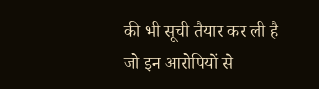की भी सूची तैयार कर ली है जो इन आरोपियों से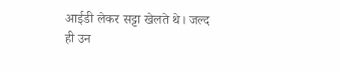आईडी लेकर सट्टा खेलते थे। जल्द ही उन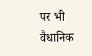पर भी वैधानिक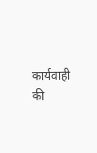कार्यवाही की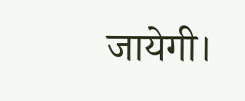जायेगी।